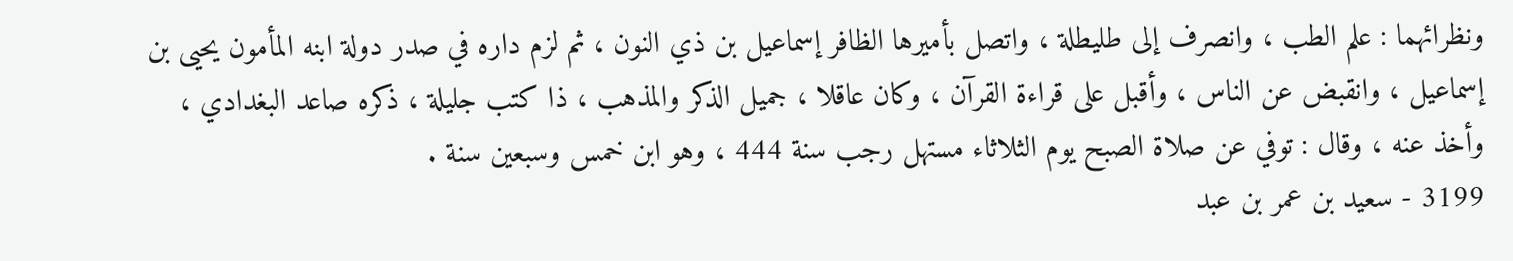ونظرائهما : علم الطب ، وانصرف إلى طليطلة ، واتصل بأميرها الظافر إسماعيل بن ذي النون ، ثم لزم داره في صدر دولة ابنه المأمون يحيى بن إسماعيل ، وانقبض عن الناس ، وأقبل على قراءة القرآن ، وكان عاقلا ، جميل الذكر والمذهب ، ذا كتب جليلة ، ذكره صاعد البغدادي ، وأخذ عنه ، وقال : توفي عن صلاة الصبح يوم الثلاثاء مستهل رجب سنة 444 ، وهو ابن خمس وسبعين سنة .
3199 - سعيد بن عمر بن عبد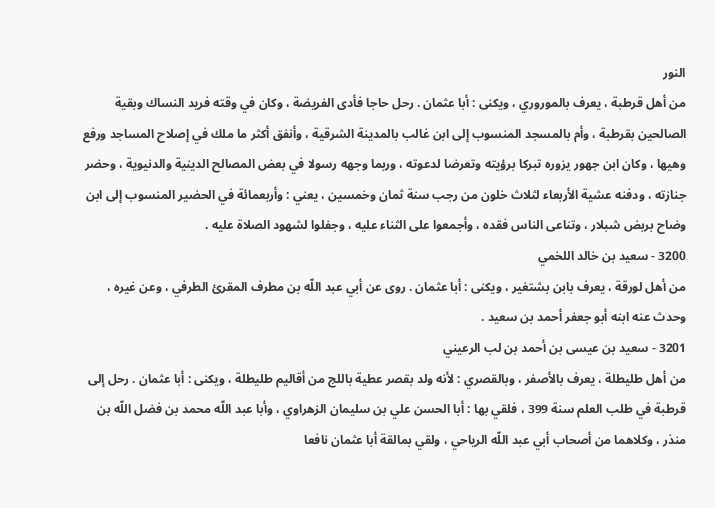النور
من أهل قرطبة ، يعرف بالموروري ، ويكنى : أبا عثمان . رحل حاجا فأدى الفريضة ، وكان في وقته فريد النساك وبقية الصالحين بقرطبة ، وأم بالمسجد المنسوب إلى ابن غالب بالمدينة الشرقية ، وأنفق أكثر ما ملك في إصلاح المساجد ورفع وهيها ، وكان ابن جهور يزوره تبركا برؤيته وتعرضا لدعوته ، وربما وجهه رسولا في بعض المصالح الدينية والدنيوية ، وحضر جنازته ، ودفنه عشية الأربعاء لثلاث خلون من رجب سنة ثمان وخمسين ، يعني : وأربعمائة في الحضير المنسوب إلى ابن وضاح بربض شبلار ، وتناعى الناس فقده ، وأجمعوا على الثناء عليه ، وجفلوا لشهود الصلاة عليه .
3200 - سعيد بن خالد اللخمي
من أهل لورقة ، يعرف بابن بشتغير ، ويكنى : أبا عثمان . روى عن أبي عبد اللّه بن مطرف المقرئ الطرفي ، وعن غيره ، وحدث عنه ابنه أبو جعفر أحمد بن سعيد .
3201 - سعيد بن عيسى بن أحمد بن لب الرعيني
من أهل طليطلة ، يعرف بالأصفر ، وبالقصري : لأنه ولد بقصر عطية باللج من أقاليم طليطلة ، ويكنى : أبا عثمان . رحل إلى قرطبة في طلب العلم سنة 399 ، فلقي بها : أبا الحسن علي بن سليمان الزهراوي ، وأبا عبد اللّه محمد بن فضل اللّه بن منذر ، وكلاهما من أصحاب أبي عبد اللّه الرياحي ، ولقي بمالقة أبا عثمان نافعا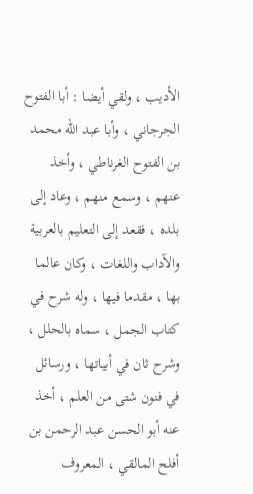الأديب ، ولقي أيضا : أبا الفتوح الجرجاني ، وأبا عبد اللّه محمد بن الفتوح الغرناطي ، وأخذ عنهم ، وسمع منهم ، وعاد إلى بلده ، فقعد إلى التعليم بالعربية والآداب واللغات ، وكان عالما بها ، مقدما فيها ، وله شرح في كتاب الجمل ، سماه بالحلل ، وشرح ثان في أبياتها ، ورسائل في فنون شتى من العلم ، أخذ عنه أبو الحسن عبد الرحمن بن أفلح المالقي ، المعروف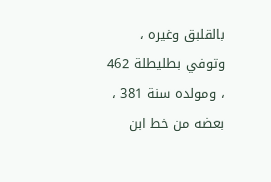بالقلبق وغيره ، وتوفي بطليطلة 462 ، ومولده سنة 381 ، بعضه من خط ابن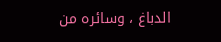الدباغ ، وسائره من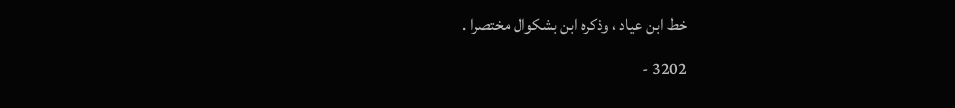خط ابن عياد ، وذكره ابن بشكوال مختصرا .
3202 -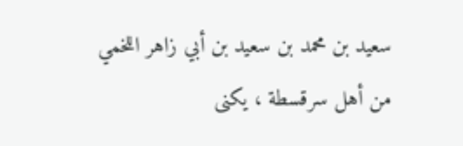سعيد بن محمد بن سعيد بن أبي زاهر اللخمي
من أهل سرقسطة ، يكنى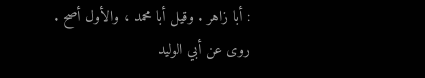: أبا زاهر . وقيل أبا محمد ، والأول أصح . روى عن أبي الوليد